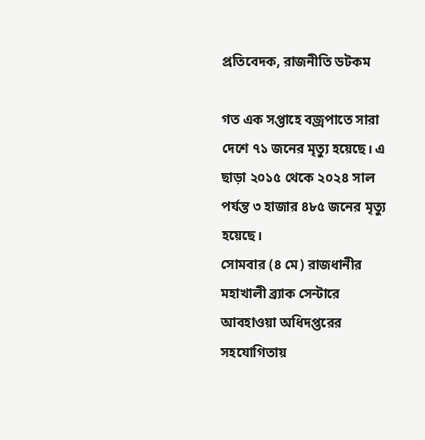প্রতিবেদক, রাজনীতি ডটকম

গত এক সপ্তাহে বজ্রপাতে সারা দেশে ৭১ জনের মৃত্যু হয়েছে। এ ছাড়া ২০১৫ থেকে ২০২৪ সাল পর্যন্ত ৩ হাজার ৪৮৫ জনের মৃত্যু হয়েছে।
সোমবার (৪ মে) রাজধানীর মহাখালী ব্র্যাক সেন্টারে আবহাওয়া অধিদপ্তরের সহযোগিতায়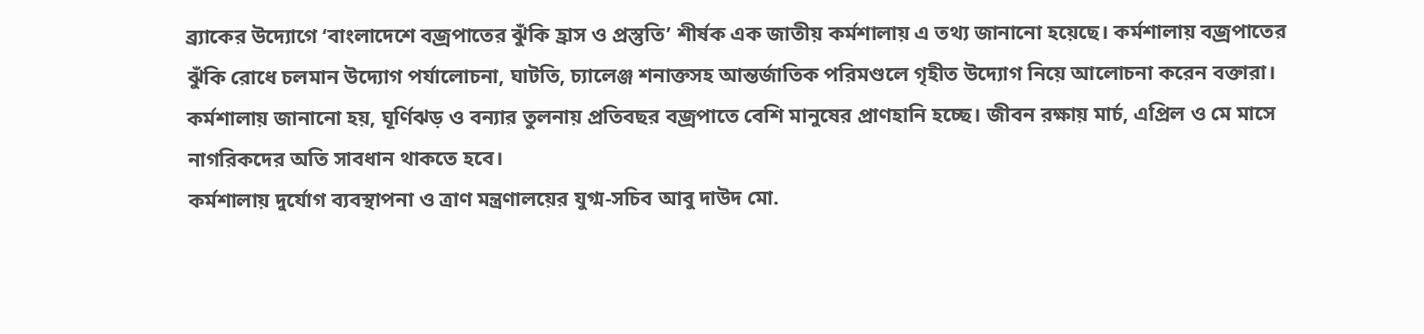ব্র্যাকের উদ্যোগে ‘বাংলাদেশে বজ্রপাতের ঝুঁকি হ্রাস ও প্রস্তুতি’ শীর্ষক এক জাতীয় কর্মশালায় এ তথ্য জানানো হয়েছে। কর্মশালায় বজ্রপাতের ঝুঁকি রোধে চলমান উদ্যোগ পর্যালোচনা, ঘাটতি, চ্যালেঞ্জ শনাক্তসহ আন্তর্জাতিক পরিমণ্ডলে গৃহীত উদ্যোগ নিয়ে আলোচনা করেন বক্তারা।
কর্মশালায় জানানো হয়, ঘূর্ণিঝড় ও বন্যার তুলনায় প্রতিবছর বজ্রপাতে বেশি মানুষের প্রাণহানি হচ্ছে। জীবন রক্ষায় মার্চ, এপ্রিল ও মে মাসে নাগরিকদের অতি সাবধান থাকতে হবে।
কর্মশালায় দুর্যোগ ব্যবস্থাপনা ও ত্রাণ মন্ত্রণালয়ের যুগ্ম-সচিব আবু দাউদ মো.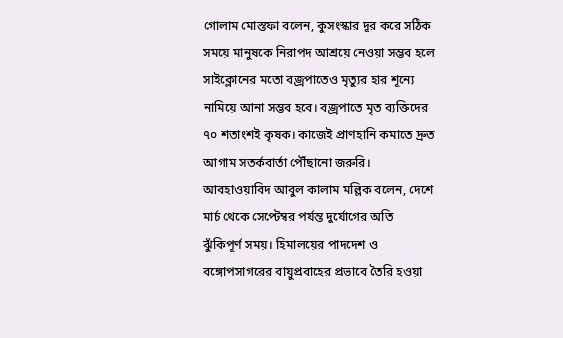গোলাম মোস্তফা বলেন, কুসংস্কার দূর করে সঠিক সময়ে মানুষকে নিরাপদ আশ্রয়ে নেওয়া সম্ভব হলে সাইক্লোনের মতো বজ্রপাতেও মৃত্যুর হার শূন্যে নামিয়ে আনা সম্ভব হবে। বজ্রপাতে মৃত ব্যক্তিদের ৭০ শতাংশই কৃষক। কাজেই প্রাণহানি কমাতে দ্রুত আগাম সতর্কবার্তা পৌঁছানো জরুরি।
আবহাওয়াবিদ আবুল কালাম মল্লিক বলেন, দেশে মার্চ থেকে সেপ্টেম্বর পর্যন্ত দুর্যোগের অতি ঝুঁকিপূর্ণ সময়। হিমালয়ের পাদদেশ ও বঙ্গোপসাগরের বায়ুপ্রবাহের প্রভাবে তৈরি হওয়া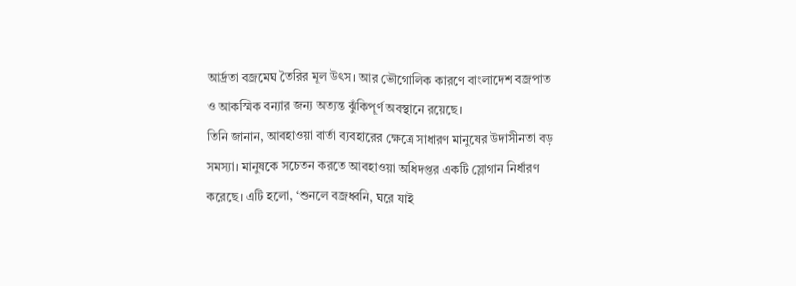আর্দ্রতা বজ্রমেঘ তৈরির মূল উৎস। আর ভৌগোলিক কারণে বাংলাদেশ বজ্রপাত ও আকস্মিক বন্যার জন্য অত্যন্ত ঝুঁকিপূর্ণ অবস্থানে রয়েছে।
তিনি জানান, আবহাওয়া বার্তা ব্যবহারের ক্ষেত্রে সাধারণ মানুষের উদাসীনতা বড় সমস্যা। মানুষকে সচেতন করতে আবহাওয়া অধিদপ্তর একটি স্লোগান নির্ধারণ করেছে। এটি হলো, ‘শুনলে বজ্রধ্বনি, ঘরে যাই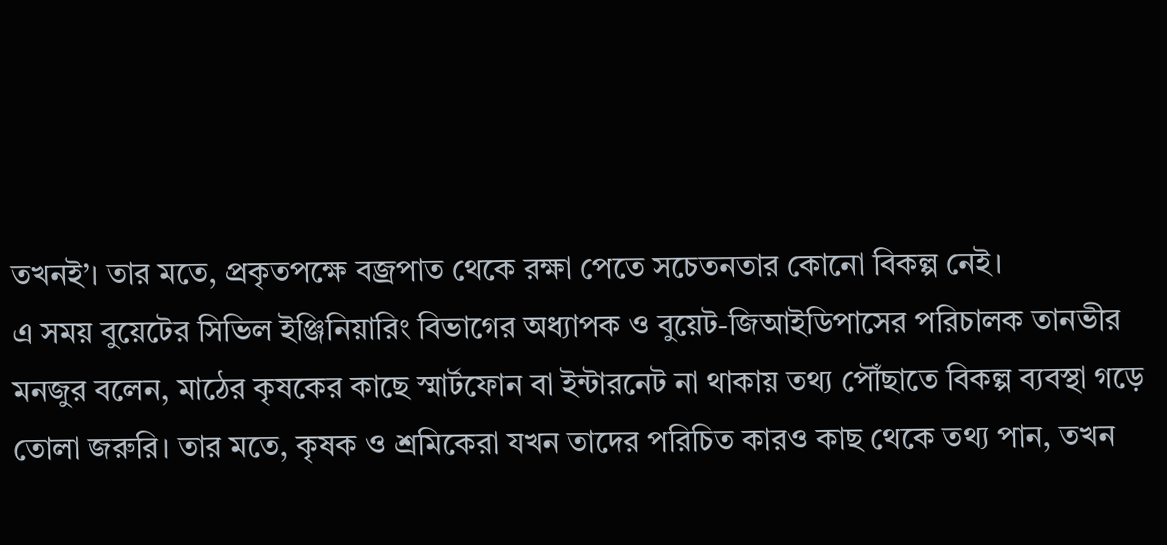তখনই’। তার মতে, প্রকৃতপক্ষে বজ্রপাত থেকে রক্ষা পেতে সচেতনতার কোনো বিকল্প নেই।
এ সময় বুয়েটের সিভিল ইঞ্জিনিয়ারিং বিভাগের অধ্যাপক ও বুয়েট-জিআইডিপাসের পরিচালক তানভীর মনজুর বলেন, মাঠের কৃষকের কাছে স্মার্টফোন বা ইন্টারনেট না থাকায় তথ্য পৌঁছাতে বিকল্প ব্যবস্থা গড়ে তোলা জরুরি। তার মতে, কৃষক ও শ্রমিকেরা যখন তাদের পরিচিত কারও কাছ থেকে তথ্য পান, তখন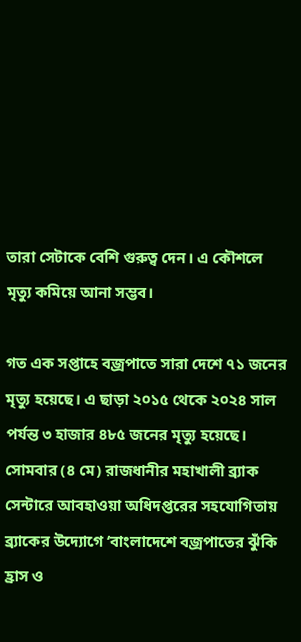তারা সেটাকে বেশি গুরুত্ব দেন। এ কৌশলে মৃত্যু কমিয়ে আনা সম্ভব।

গত এক সপ্তাহে বজ্রপাতে সারা দেশে ৭১ জনের মৃত্যু হয়েছে। এ ছাড়া ২০১৫ থেকে ২০২৪ সাল পর্যন্ত ৩ হাজার ৪৮৫ জনের মৃত্যু হয়েছে।
সোমবার (৪ মে) রাজধানীর মহাখালী ব্র্যাক সেন্টারে আবহাওয়া অধিদপ্তরের সহযোগিতায় ব্র্যাকের উদ্যোগে ‘বাংলাদেশে বজ্রপাতের ঝুঁকি হ্রাস ও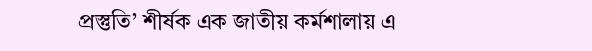প্রস্তুতি’ শীর্ষক এক জাতীয় কর্মশালায় এ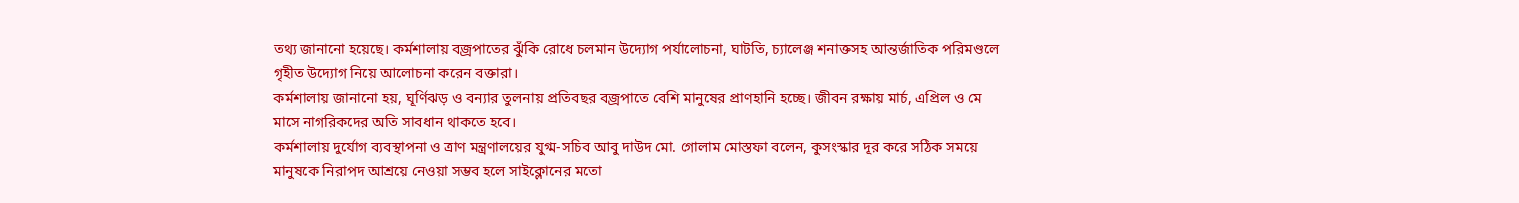তথ্য জানানো হয়েছে। কর্মশালায় বজ্রপাতের ঝুঁকি রোধে চলমান উদ্যোগ পর্যালোচনা, ঘাটতি, চ্যালেঞ্জ শনাক্তসহ আন্তর্জাতিক পরিমণ্ডলে গৃহীত উদ্যোগ নিয়ে আলোচনা করেন বক্তারা।
কর্মশালায় জানানো হয়, ঘূর্ণিঝড় ও বন্যার তুলনায় প্রতিবছর বজ্রপাতে বেশি মানুষের প্রাণহানি হচ্ছে। জীবন রক্ষায় মার্চ, এপ্রিল ও মে মাসে নাগরিকদের অতি সাবধান থাকতে হবে।
কর্মশালায় দুর্যোগ ব্যবস্থাপনা ও ত্রাণ মন্ত্রণালয়ের যুগ্ম-সচিব আবু দাউদ মো. গোলাম মোস্তফা বলেন, কুসংস্কার দূর করে সঠিক সময়ে মানুষকে নিরাপদ আশ্রয়ে নেওয়া সম্ভব হলে সাইক্লোনের মতো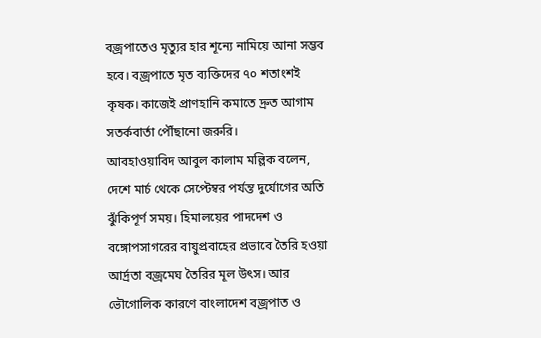বজ্রপাতেও মৃত্যুর হার শূন্যে নামিয়ে আনা সম্ভব হবে। বজ্রপাতে মৃত ব্যক্তিদের ৭০ শতাংশই কৃষক। কাজেই প্রাণহানি কমাতে দ্রুত আগাম সতর্কবার্তা পৌঁছানো জরুরি।
আবহাওয়াবিদ আবুল কালাম মল্লিক বলেন, দেশে মার্চ থেকে সেপ্টেম্বর পর্যন্ত দুর্যোগের অতি ঝুঁকিপূর্ণ সময়। হিমালয়ের পাদদেশ ও বঙ্গোপসাগরের বায়ুপ্রবাহের প্রভাবে তৈরি হওয়া আর্দ্রতা বজ্রমেঘ তৈরির মূল উৎস। আর ভৌগোলিক কারণে বাংলাদেশ বজ্রপাত ও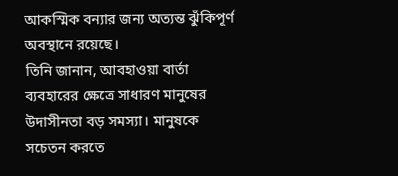আকস্মিক বন্যার জন্য অত্যন্ত ঝুঁকিপূর্ণ অবস্থানে রয়েছে।
তিনি জানান, আবহাওয়া বার্তা ব্যবহারের ক্ষেত্রে সাধারণ মানুষের উদাসীনতা বড় সমস্যা। মানুষকে সচেতন করতে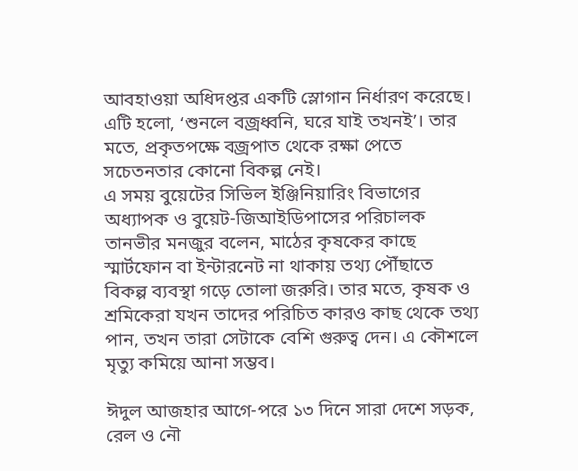আবহাওয়া অধিদপ্তর একটি স্লোগান নির্ধারণ করেছে। এটি হলো, ‘শুনলে বজ্রধ্বনি, ঘরে যাই তখনই’। তার মতে, প্রকৃতপক্ষে বজ্রপাত থেকে রক্ষা পেতে সচেতনতার কোনো বিকল্প নেই।
এ সময় বুয়েটের সিভিল ইঞ্জিনিয়ারিং বিভাগের অধ্যাপক ও বুয়েট-জিআইডিপাসের পরিচালক তানভীর মনজুর বলেন, মাঠের কৃষকের কাছে স্মার্টফোন বা ইন্টারনেট না থাকায় তথ্য পৌঁছাতে বিকল্প ব্যবস্থা গড়ে তোলা জরুরি। তার মতে, কৃষক ও শ্রমিকেরা যখন তাদের পরিচিত কারও কাছ থেকে তথ্য পান, তখন তারা সেটাকে বেশি গুরুত্ব দেন। এ কৌশলে মৃত্যু কমিয়ে আনা সম্ভব।

ঈদুল আজহার আগে-পরে ১৩ দিনে সারা দেশে সড়ক, রেল ও নৌ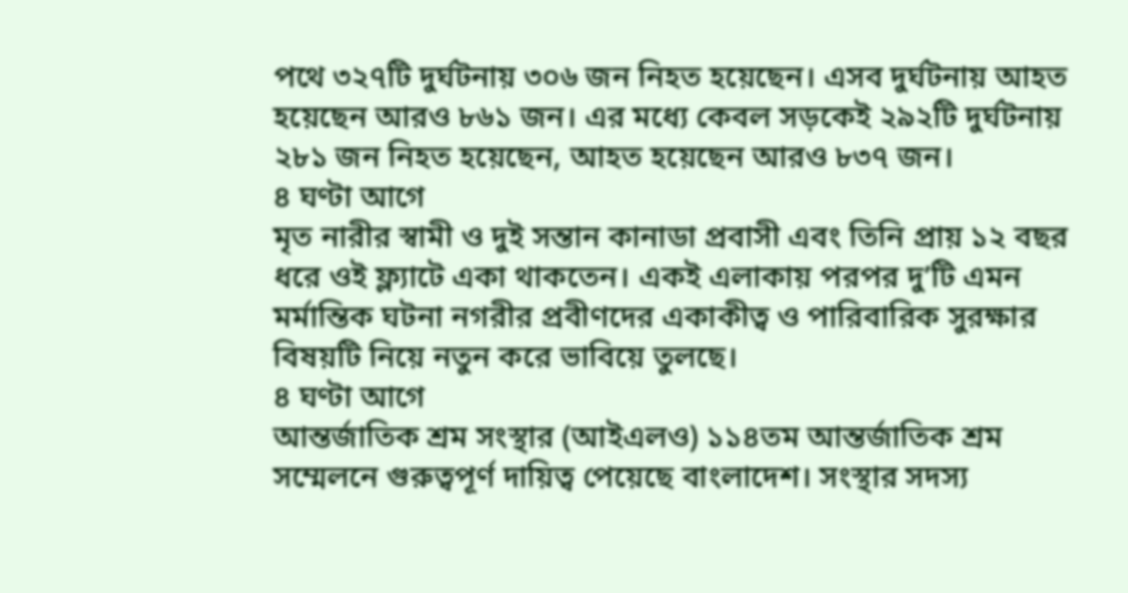পথে ৩২৭টি দুর্ঘটনায় ৩০৬ জন নিহত হয়েছেন। এসব দুর্ঘটনায় আহত হয়েছেন আরও ৮৬১ জন। এর মধ্যে কেবল সড়কেই ২৯২টি দুর্ঘটনায় ২৮১ জন নিহত হয়েছেন, আহত হয়েছেন আরও ৮৩৭ জন।
৪ ঘণ্টা আগে
মৃত নারীর স্বামী ও দুই সন্তান কানাডা প্রবাসী এবং তিনি প্রায় ১২ বছর ধরে ওই ফ্ল্যাটে একা থাকতেন। একই এলাকায় পরপর দু’টি এমন মর্মান্তিক ঘটনা নগরীর প্রবীণদের একাকীত্ব ও পারিবারিক সুরক্ষার বিষয়টি নিয়ে নতুন করে ভাবিয়ে তুলছে।
৪ ঘণ্টা আগে
আন্তর্জাতিক শ্রম সংস্থার (আইএলও) ১১৪তম আন্তর্জাতিক শ্রম সম্মেলনে গুরুত্বপূর্ণ দায়িত্ব পেয়েছে বাংলাদেশ। সংস্থার সদস্য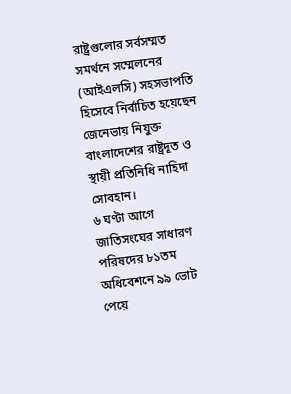রাষ্ট্রগুলোর সর্বসম্মত সমর্থনে সম্মেলনের (আইএলসি) সহসভাপতি হিসেবে নির্বাচিত হয়েছেন জেনেভায় নিযুক্ত বাংলাদেশের রাষ্ট্রদূত ও স্থায়ী প্রতিনিধি নাহিদা সোবহান।
৬ ঘণ্টা আগে
জাতিসংঘের সাধারণ পরিষদের ৮১তম অধিবেশনে ৯৯ ভোট পেয়ে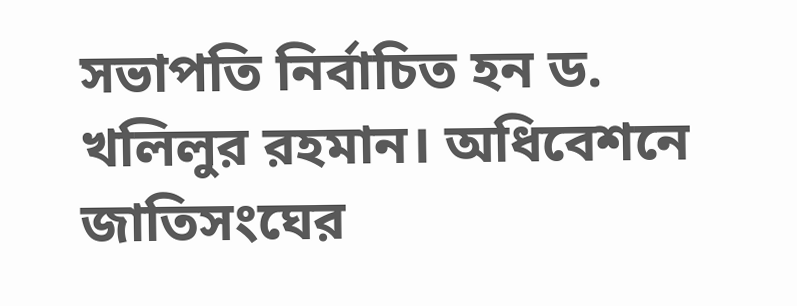সভাপতি নির্বাচিত হন ড. খলিলুর রহমান। অধিবেশনে জাতিসংঘের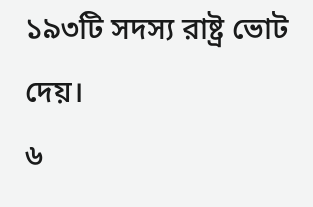১৯৩টি সদস্য রাষ্ট্র ভোট দেয়।
৬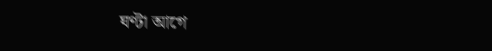ঘণ্টা আগে